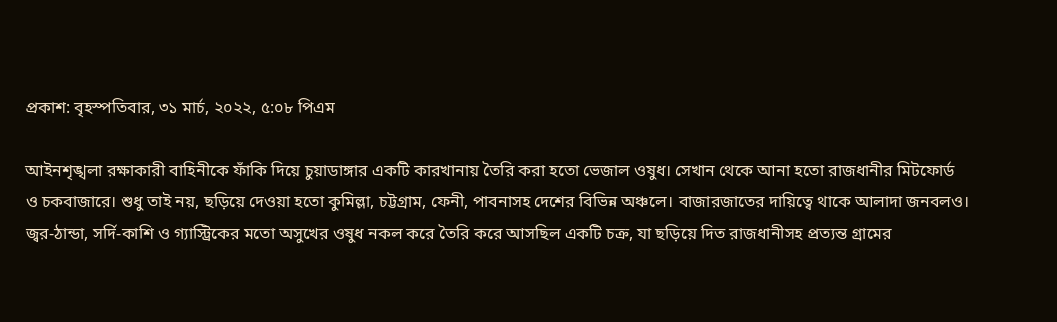প্রকাশ: বৃহস্পতিবার, ৩১ মার্চ, ২০২২, ৫:০৮ পিএম

আইনশৃঙ্খলা রক্ষাকারী বাহিনীকে ফাঁকি দিয়ে চুয়াডাঙ্গার একটি কারখানায় তৈরি করা হতো ভেজাল ওষুধ। সেখান থেকে আনা হতো রাজধানীর মিটফোর্ড ও চকবাজারে। শুধু তাই নয়, ছড়িয়ে দেওয়া হতো কুমিল্লা, চট্টগ্রাম, ফেনী, পাবনাসহ দেশের বিভিন্ন অঞ্চলে। বাজারজাতের দায়িত্বে থাকে আলাদা জনবলও।
জ্বর-ঠান্ডা, সর্দি-কাশি ও গ্যাস্ট্রিকের মতো অসুখের ওষুধ নকল করে তৈরি করে আসছিল একটি চক্র, যা ছড়িয়ে দিত রাজধানীসহ প্রত্যন্ত গ্রামের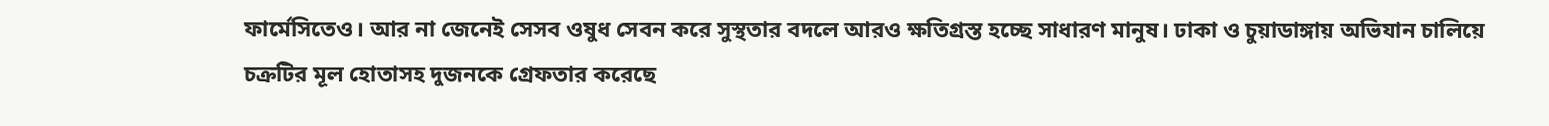ফার্মেসিতেও। আর না জেনেই সেসব ওষুধ সেবন করে সুস্থতার বদলে আরও ক্ষতিগ্রস্ত হচ্ছে সাধারণ মানুষ। ঢাকা ও চুয়াডাঙ্গায় অভিযান চালিয়ে চক্রটির মূল হোতাসহ দুজনকে গ্রেফতার করেছে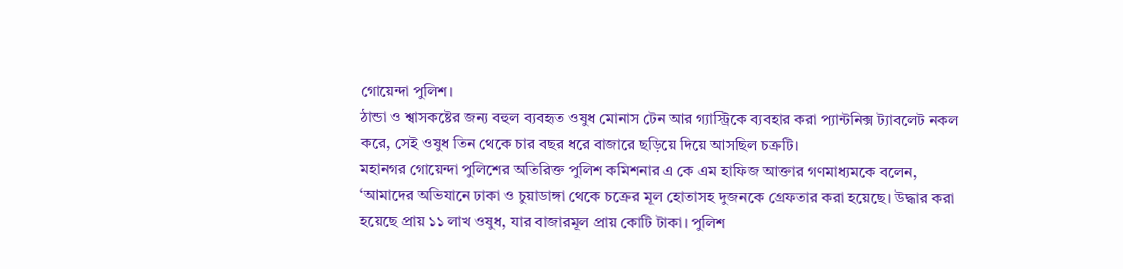গোয়েন্দা পুলিশ।
ঠান্ডা ও শ্বাসকষ্টের জন্য বহুল ব্যবহৃত ওষুধ মোনাস টেন আর গ্যাস্ট্রিকে ব্যবহার করা প্যান্টনিক্স ট্যাবলেট নকল করে, সেই ওষুধ তিন থেকে চার বছর ধরে বাজারে ছড়িয়ে দিয়ে আসছিল চক্রটি।
মহানগর গোয়েন্দা পুলিশের অতিরিক্ত পুলিশ কমিশনার এ কে এম হাফিজ আক্তার গণমাধ্যমকে বলেন, ‘আমাদের অভিযানে ঢাকা ও চুয়াডাঙ্গা থেকে চক্রের মূল হোতাসহ দুজনকে গ্রেফতার করা হয়েছে। উদ্ধার করা হয়েছে প্রায় ১১ লাখ ওষুধ, যার বাজারমূল প্রায় কোটি টাকা। পুলিশ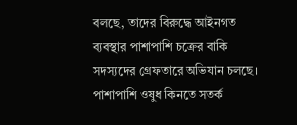বলছে, তাদের বিরুদ্ধে আইনগত ব্যবস্থার পাশাপাশি চক্রের বাকি সদস্যদের গ্রেফতারে অভিযান চলছে। পাশাপাশি ওষুধ কিনতে সতর্ক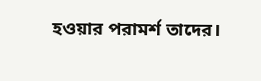হওয়ার পরামর্শ তাদের।